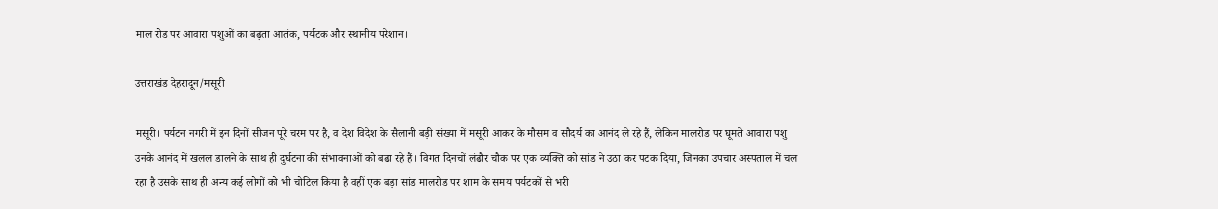माल रोड पर आवारा पशुओं का बढ़ता आतंक, पर्यटक और स्थानीय परेशान।

उत्तराखंड देहरादून/मसूरी

मसूरी। पर्यटन नगरी में इन दिनों सीजन पूरे चरम पर है, व देश विदेश के सैलानी बड़ी संख्या में मसूरी आकर के मौसम व सौदर्य का आनंद ले रहे हैं, लेकिन मालरोड पर घूमते आवारा पशु उनके आनंद में खलल डालने के साथ ही दुर्घटना की संभावनाओं को बढा रहे हैं। विगत दिनचों लंढौर चौक पर एक व्यक्ति को सांड ने उठा कर पटक दिया, जिनका उपचार अस्पताल में चल रहा है उसके साथ ही अन्य कई लोगों को भी चोटिल किया है वहीं एक बड़ा सांड मालरोड पर शाम के समय पर्यटकों से भरी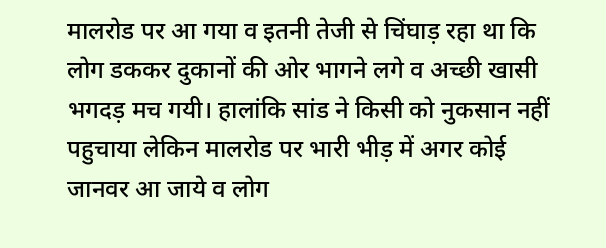मालरोड पर आ गया व इतनी तेजी से चिंघाड़ रहा था कि लोग डककर दुकानों की ओर भागने लगे व अच्छी खासी भगदड़ मच गयी। हालांकि सांड ने किसी को नुकसान नहीं पहुचाया लेकिन मालरोड पर भारी भीड़ में अगर कोई जानवर आ जाये व लोग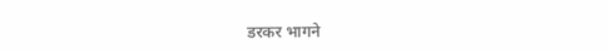डरकर भागने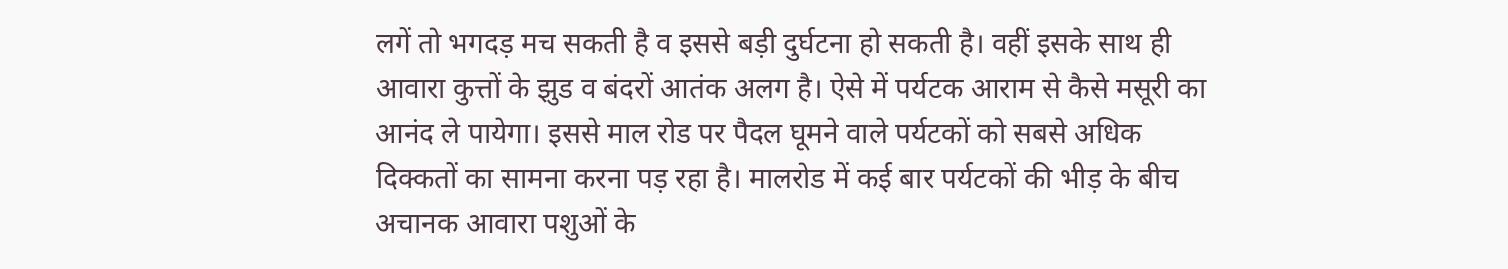लगें तो भगदड़ मच सकती है व इससे बड़ी दुर्घटना हो सकती है। वहीं इसके साथ ही आवारा कुत्तों के झुड व बंदरों आतंक अलग है। ऐसे में पर्यटक आराम से कैसे मसूरी का आनंद ले पायेगा। इससे माल रोड पर पैदल घूमने वाले पर्यटकों को सबसे अधिक दिक्कतों का सामना करना पड़ रहा है। मालरोड में कई बार पर्यटकों की भीड़ के बीच अचानक आवारा पशुओं के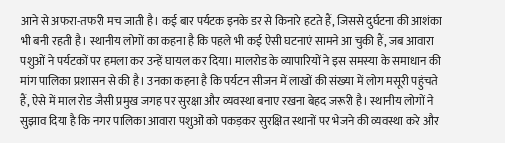आने से अफरा-तफरी मच जाती है। कई बार पर्यटक इनके डर से किनारे हटते हैं, जिससे दुर्घटना की आशंका भी बनी रहती है। स्थानीय लोगों का कहना है कि पहले भी कई ऐसी घटनाएं सामने आ चुकी हैं, जब आवारा पशुओं ने पर्यटकों पर हमला कर उन्हें घायल कर दिया। मालरोड के व्यापारियों ने इस समस्या के समाधान की मांग पालिका प्रशासन से की है। उनका कहना है कि पर्यटन सीजन में लाखों की संख्या में लोग मसूरी पहुंचते हैं, ऐसे में माल रोड जैसी प्रमुख जगह पर सुरक्षा और व्यवस्था बनाए रखना बेहद जरूरी है। स्थानीय लोगों ने सुझाव दिया है कि नगर पालिका आवारा पशुओं को पकड़कर सुरक्षित स्थानों पर भेजने की व्यवस्था करे और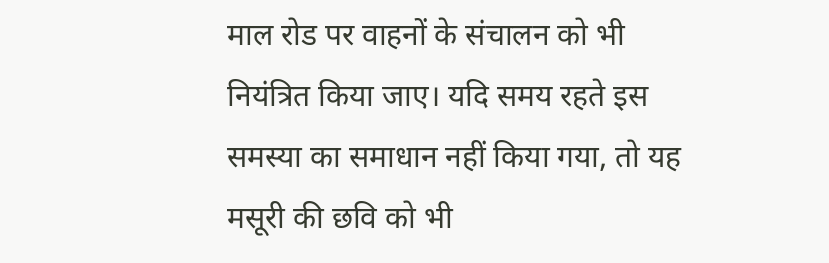माल रोड पर वाहनों के संचालन को भी नियंत्रित किया जाए। यदि समय रहते इस समस्या का समाधान नहीं किया गया, तो यह मसूरी की छवि को भी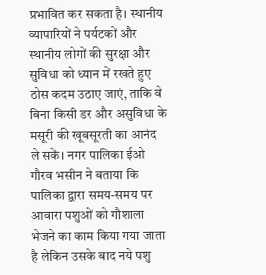प्रभावित कर सकता है। स्थानीय व्यापारियों ने पर्यटकों और स्थानीय लोगों की सुरक्षा और सुविधा को ध्यान में रखते हुए ठोस कदम उठाए जाएं, ताकि वे बिना किसी डर और असुविधा के मसूरी की खूबसूरती का आनंद ले सकें। नगर पालिका ईओ गौरव भसीन ने बताया कि पालिका द्वारा समय-समय पर आवारा पशुओं को गौशाला भेजने का काम किया गया जाता है लेकिन उसके बाद नये पशु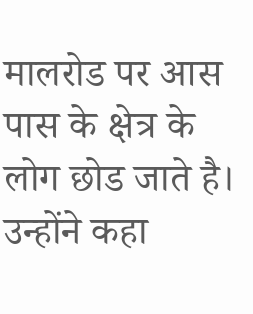मालरोड पर आस पास के क्षेत्र के लोग छोड जाते है। उन्होंने कहा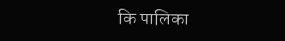कि पालिका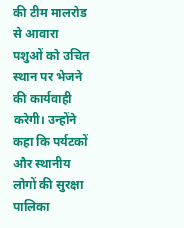की टीम मालरोड से आवारा पशुओं को उचित स्थान पर भेजने की कार्यवाही करेगी। उन्होंने कहा कि पर्यटकों और स्थानीय लोगों की सुरक्षा पालिका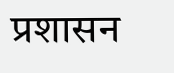प्रशासन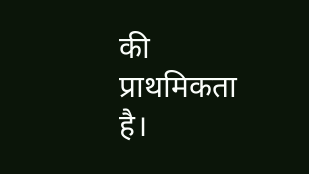की प्राथमिकता है।